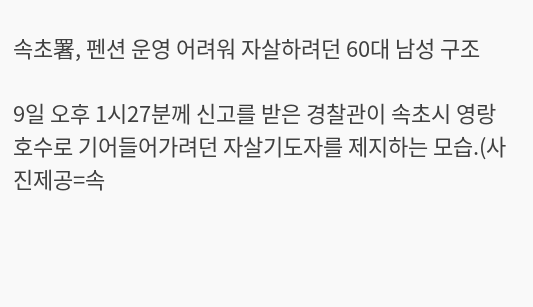속초署, 펜션 운영 어려워 자살하려던 60대 남성 구조

9일 오후 1시27분께 신고를 받은 경찰관이 속초시 영랑호수로 기어들어가려던 자살기도자를 제지하는 모습.(사진제공=속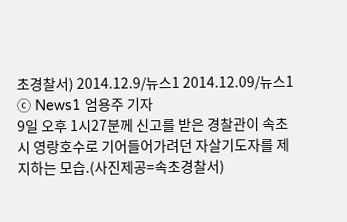초경찰서) 2014.12.9/뉴스1 2014.12.09/뉴스1 ⓒ News1 엄용주 기자
9일 오후 1시27분께 신고를 받은 경찰관이 속초시 영랑호수로 기어들어가려던 자살기도자를 제지하는 모습.(사진제공=속초경찰서)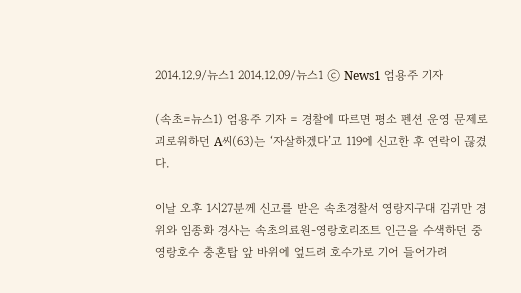2014.12.9/뉴스1 2014.12.09/뉴스1 ⓒ News1 엄용주 기자

(속초=뉴스1) 엄용주 기자 = 경찰에 따르면 평소 펜션 운영 문제로 괴로워하던 A씨(63)는 ‘자살하겠다’고 119에 신고한 후 연락이 끊겼다.

이날 오후 1시27분께 신고를 받은 속초경찰서 영랑지구대 김귀만 경위와 임종화 경사는 속초의료원-영랑호리조트 인근을 수색하던 중 영랑호수 충혼탑 앞 바위에 엎드려 호수가로 기어 들어가려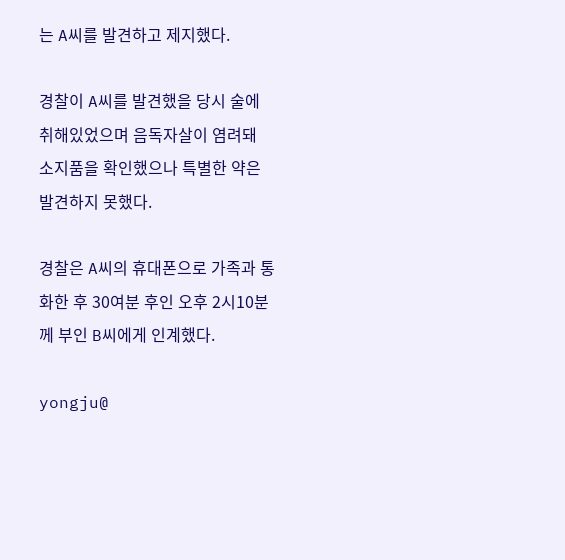는 A씨를 발견하고 제지했다.

경찰이 A씨를 발견했을 당시 술에 취해있었으며 음독자살이 염려돼 소지품을 확인했으나 특별한 약은 발견하지 못했다.

경찰은 A씨의 휴대폰으로 가족과 통화한 후 30여분 후인 오후 2시10분께 부인 B씨에게 인계했다.

yongju@